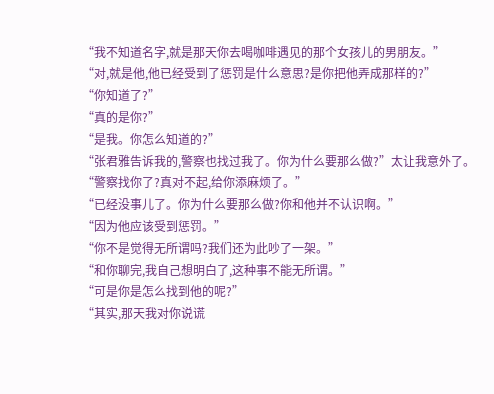“我不知道名字,就是那天你去喝咖啡遇见的那个女孩儿的男朋友。”
“对,就是他,他已经受到了惩罚是什么意思?是你把他弄成那样的?”
“你知道了?”
“真的是你?”
“是我。你怎么知道的?”
“张君雅告诉我的,警察也找过我了。你为什么要那么做?”太让我意外了。
“警察找你了?真对不起,给你添麻烦了。”
“已经没事儿了。你为什么要那么做?你和他并不认识啊。”
“因为他应该受到惩罚。”
“你不是觉得无所谓吗?我们还为此吵了一架。”
“和你聊完,我自己想明白了,这种事不能无所谓。”
“可是你是怎么找到他的呢?”
“其实,那天我对你说谎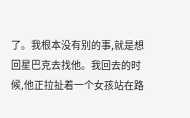了。我根本没有别的事,就是想回星巴克去找他。我回去的时候,他正拉扯着一个女孩站在路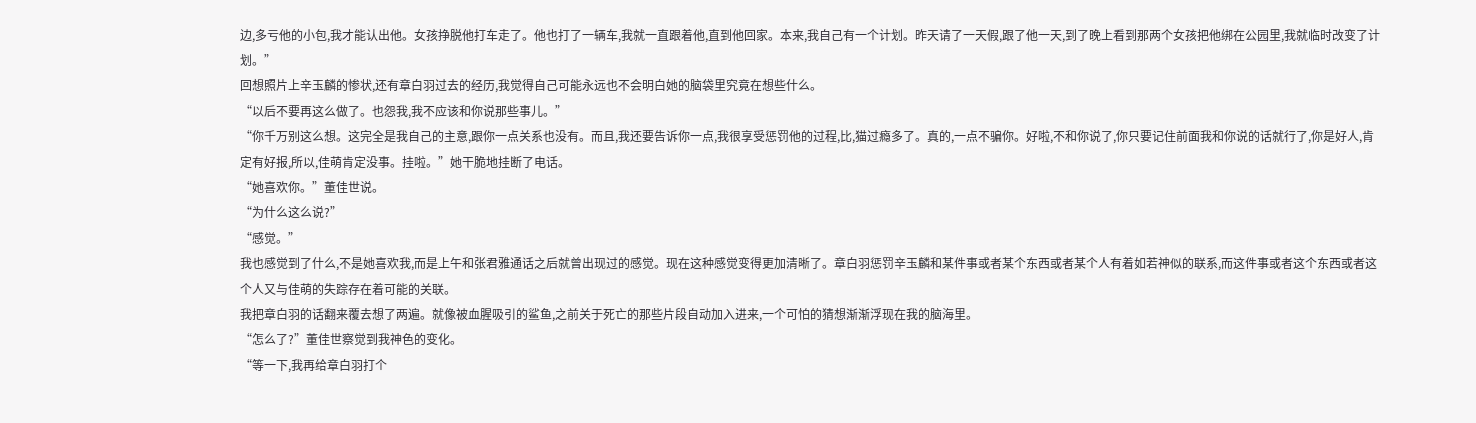边,多亏他的小包,我才能认出他。女孩挣脱他打车走了。他也打了一辆车,我就一直跟着他,直到他回家。本来,我自己有一个计划。昨天请了一天假,跟了他一天,到了晚上看到那两个女孩把他绑在公园里,我就临时改变了计划。”
回想照片上辛玉麟的惨状,还有章白羽过去的经历,我觉得自己可能永远也不会明白她的脑袋里究竟在想些什么。
“以后不要再这么做了。也怨我,我不应该和你说那些事儿。”
“你千万别这么想。这完全是我自己的主意,跟你一点关系也没有。而且,我还要告诉你一点,我很享受惩罚他的过程,比,猫过瘾多了。真的,一点不骗你。好啦,不和你说了,你只要记住前面我和你说的话就行了,你是好人,肯定有好报,所以,佳萌肯定没事。挂啦。”她干脆地挂断了电话。
“她喜欢你。”董佳世说。
“为什么这么说?”
“感觉。”
我也感觉到了什么,不是她喜欢我,而是上午和张君雅通话之后就曾出现过的感觉。现在这种感觉变得更加清晰了。章白羽惩罚辛玉麟和某件事或者某个东西或者某个人有着如若神似的联系,而这件事或者这个东西或者这个人又与佳萌的失踪存在着可能的关联。
我把章白羽的话翻来覆去想了两遍。就像被血腥吸引的鲨鱼,之前关于死亡的那些片段自动加入进来,一个可怕的猜想渐渐浮现在我的脑海里。
“怎么了?”董佳世察觉到我神色的变化。
“等一下,我再给章白羽打个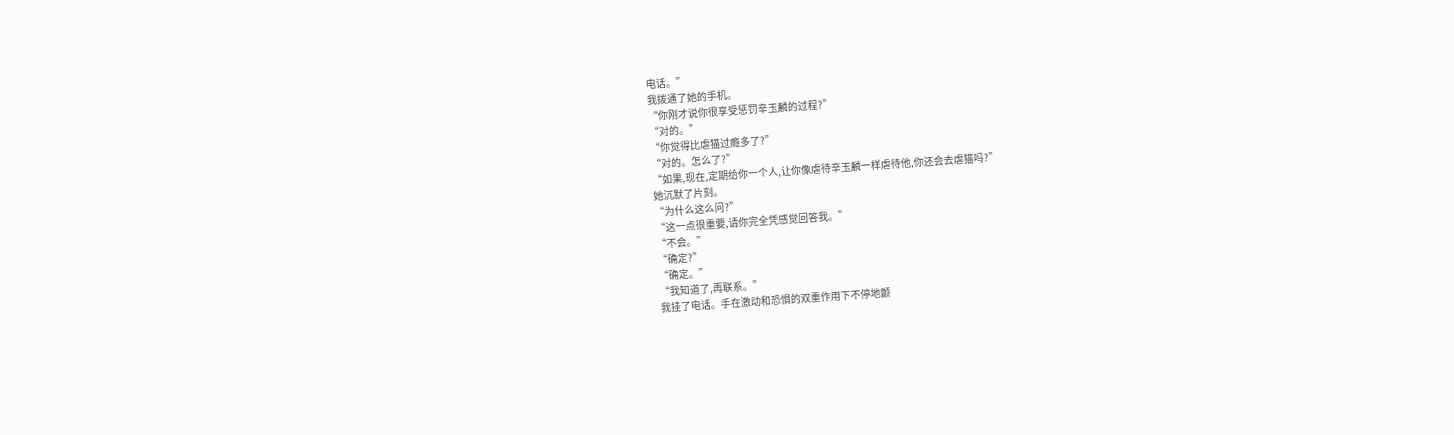电话。”
我拨通了她的手机。
“你刚才说你很享受惩罚辛玉麟的过程?”
“对的。”
“你觉得比虐猫过瘾多了?”
“对的。怎么了?”
“如果,现在,定期给你一个人,让你像虐待辛玉麟一样虐待他,你还会去虐猫吗?”
她沉默了片刻。
“为什么这么问?”
“这一点很重要,请你完全凭感觉回答我。”
“不会。”
“确定?”
“确定。”
“我知道了,再联系。”
我挂了电话。手在激动和恐惧的双重作用下不停地颤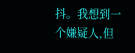抖。我想到一个嫌疑人,但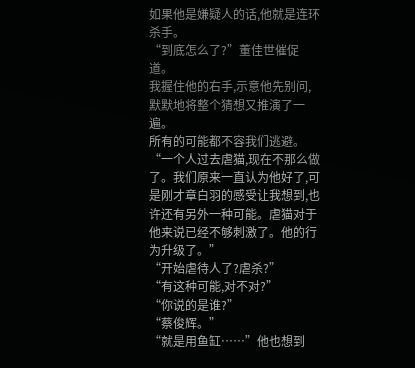如果他是嫌疑人的话,他就是连环杀手。
“到底怎么了?”董佳世催促道。
我握住他的右手,示意他先别问,默默地将整个猜想又推演了一遍。
所有的可能都不容我们逃避。
“一个人过去虐猫,现在不那么做了。我们原来一直认为他好了,可是刚才章白羽的感受让我想到,也许还有另外一种可能。虐猫对于他来说已经不够刺激了。他的行为升级了。”
“开始虐待人了?虐杀?”
“有这种可能,对不对?”
“你说的是谁?”
“蔡俊辉。”
“就是用鱼缸……”他也想到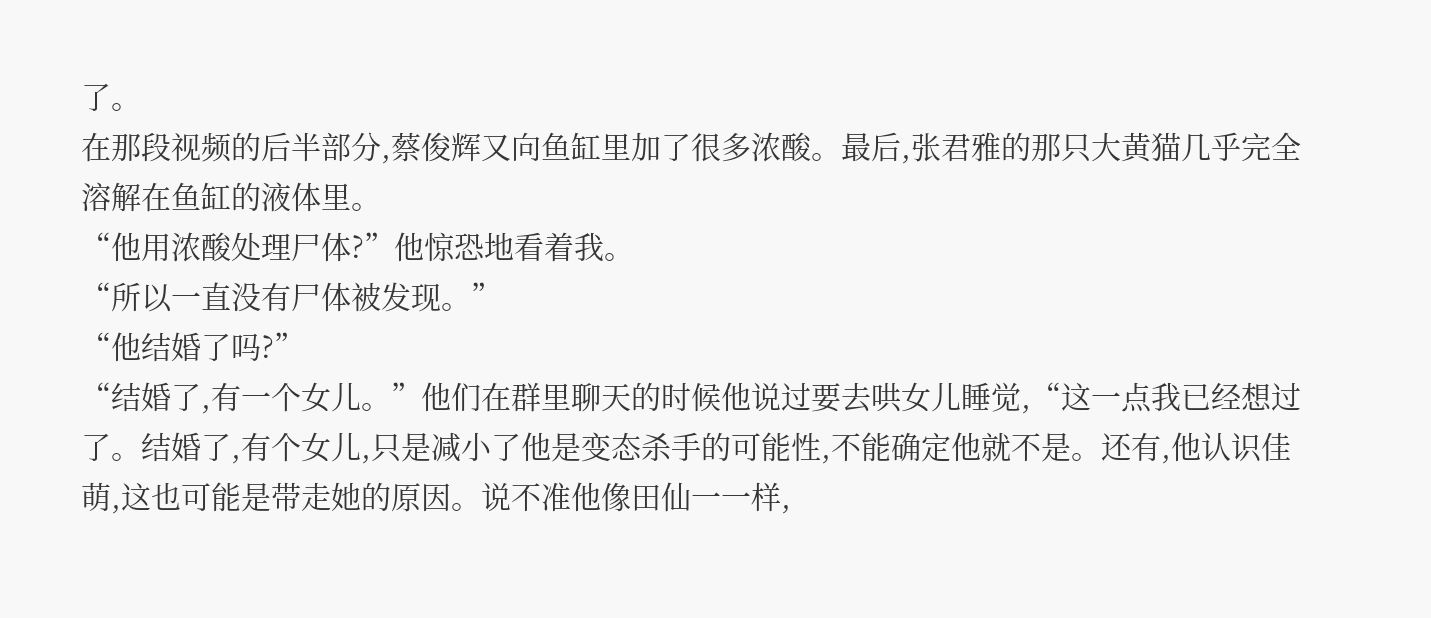了。
在那段视频的后半部分,蔡俊辉又向鱼缸里加了很多浓酸。最后,张君雅的那只大黄猫几乎完全溶解在鱼缸的液体里。
“他用浓酸处理尸体?”他惊恐地看着我。
“所以一直没有尸体被发现。”
“他结婚了吗?”
“结婚了,有一个女儿。”他们在群里聊天的时候他说过要去哄女儿睡觉,“这一点我已经想过了。结婚了,有个女儿,只是减小了他是变态杀手的可能性,不能确定他就不是。还有,他认识佳萌,这也可能是带走她的原因。说不准他像田仙一一样,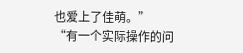也爱上了佳萌。”
“有一个实际操作的问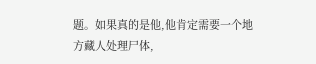题。如果真的是他,他肯定需要一个地方藏人处理尸体,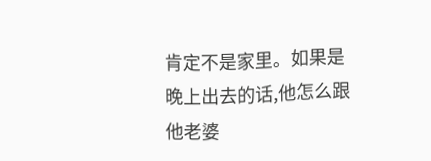肯定不是家里。如果是晚上出去的话,他怎么跟他老婆